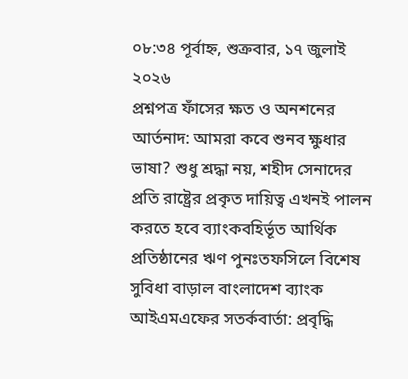০৮:৩৪ পূর্বাহ্ন, শুক্রবার, ১৭ জুলাই ২০২৬
প্রশ্নপত্র ফাঁসের ক্ষত ও অনশনের আর্তনাদ: আমরা কবে শুনব ক্ষুধার ভাষা? শুধু শ্রদ্ধা নয়, শহীদ সেনাদের প্রতি রাষ্ট্রের প্রকৃত দায়িত্ব এখনই পালন করতে হবে ব্যাংকবহির্ভূত আর্থিক প্রতিষ্ঠানের ঋণ পুনঃতফসিলে বিশেষ সুবিধা বাড়াল বাংলাদেশ ব্যাংক আইএমএফের সতর্কবার্তা: প্রবৃদ্ধি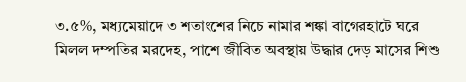৩.৫%, মধ্যমেয়াদে ৩ শতাংশের নিচে নামার শঙ্কা বাগেরহাটে ঘরে মিলল দম্পতির মরদেহ, পাশে জীবিত অবস্থায় উদ্ধার দেড় মাসের শিশু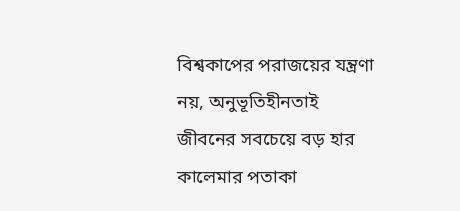বিশ্বকাপের পরাজয়ের যন্ত্রণা নয়, অনুভূতিহীনতাই জীবনের সবচেয়ে বড় হার কালেমার পতাকা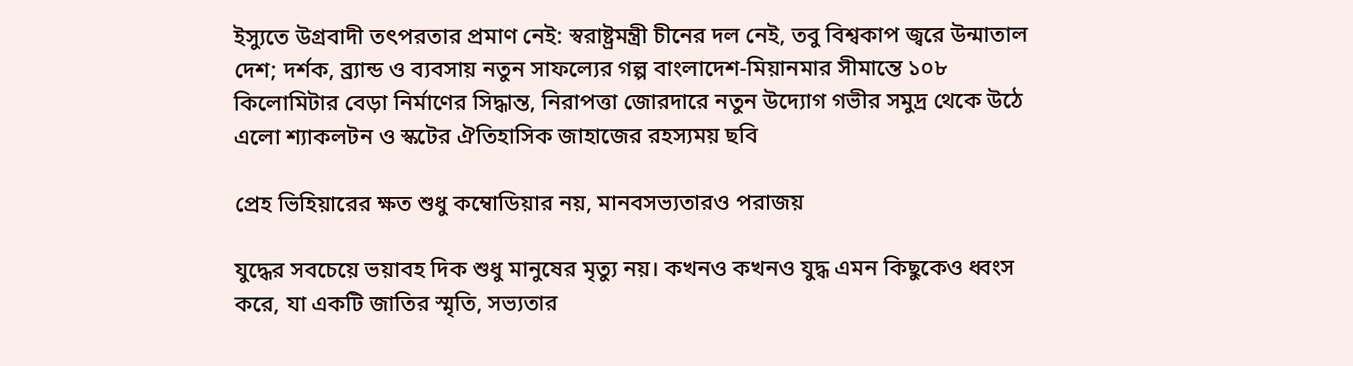ইস্যুতে উগ্রবাদী তৎপরতার প্রমাণ নেই: স্বরাষ্ট্রমন্ত্রী চীনের দল নেই, তবু বিশ্বকাপ জ্বরে উন্মাতাল দেশ; দর্শক, ব্র্যান্ড ও ব্যবসায় নতুন সাফল্যের গল্প বাংলাদেশ-মিয়ানমার সীমান্তে ১০৮ কিলোমিটার বেড়া নির্মাণের সিদ্ধান্ত, নিরাপত্তা জোরদারে নতুন উদ্যোগ গভীর সমুদ্র থেকে উঠে এলো শ্যাকলটন ও স্কটের ঐতিহাসিক জাহাজের রহস্যময় ছবি

প্রেহ ভিহিয়ারের ক্ষত শুধু কম্বোডিয়ার নয়, মানবসভ্যতারও পরাজয়

যুদ্ধের সবচেয়ে ভয়াবহ দিক শুধু মানুষের মৃত্যু নয়। কখনও কখনও যুদ্ধ এমন কিছুকেও ধ্বংস করে, যা একটি জাতির স্মৃতি, সভ্যতার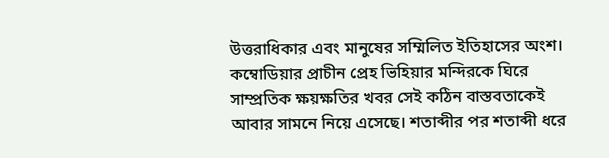উত্তরাধিকার এবং মানুষের সম্মিলিত ইতিহাসের অংশ। কম্বোডিয়ার প্রাচীন প্রেহ ভিহিয়ার মন্দিরকে ঘিরে সাম্প্রতিক ক্ষয়ক্ষতির খবর সেই কঠিন বাস্তবতাকেই আবার সামনে নিয়ে এসেছে। শতাব্দীর পর শতাব্দী ধরে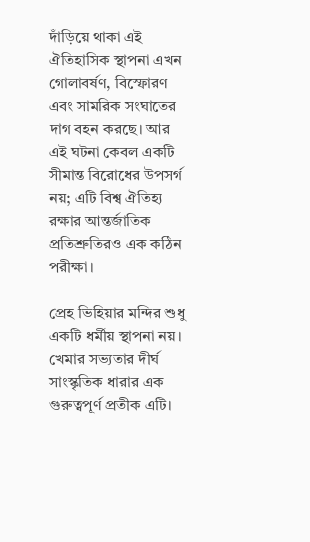দাঁড়িয়ে থাকা এই ঐতিহাসিক স্থাপনা এখন গোলাবর্ষণ, বিস্ফোরণ এবং সামরিক সংঘাতের দাগ বহন করছে। আর এই ঘটনা কেবল একটি সীমান্ত বিরোধের উপসর্গ নয়; এটি বিশ্ব ঐতিহ্য রক্ষার আন্তর্জাতিক প্রতিশ্রুতিরও এক কঠিন পরীক্ষা।

প্রেহ ভিহিয়ার মন্দির শুধু একটি ধর্মীয় স্থাপনা নয়। খেমার সভ্যতার দীর্ঘ সাংস্কৃতিক ধারার এক গুরুত্বপূর্ণ প্রতীক এটি।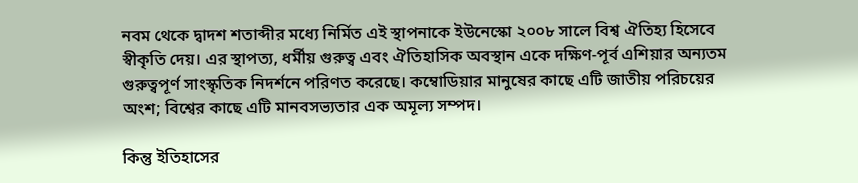নবম থেকে দ্বাদশ শতাব্দীর মধ্যে নির্মিত এই স্থাপনাকে ইউনেস্কো ২০০৮ সালে বিশ্ব ঐতিহ্য হিসেবে স্বীকৃতি দেয়। এর স্থাপত্য, ধর্মীয় গুরুত্ব এবং ঐতিহাসিক অবস্থান একে দক্ষিণ-পূর্ব এশিয়ার অন্যতম গুরুত্বপূর্ণ সাংস্কৃতিক নিদর্শনে পরিণত করেছে। কম্বোডিয়ার মানুষের কাছে এটি জাতীয় পরিচয়ের অংশ; বিশ্বের কাছে এটি মানবসভ্যতার এক অমূল্য সম্পদ।

কিন্তু ইতিহাসের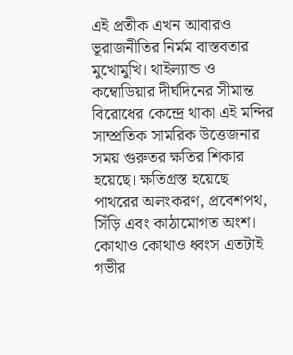এই প্রতীক এখন আবারও ভূরাজনীতির নির্মম বাস্তবতার মুখোমুখি। থাইল্যান্ড ও কম্বোডিয়ার দীর্ঘদিনের সীমান্ত বিরোধের কেন্দ্রে থাকা এই মন্দির সাম্প্রতিক সামরিক উত্তেজনার সময় গুরুতর ক্ষতির শিকার হয়েছে। ক্ষতিগ্রস্ত হয়েছে পাথরের অলংকরণ, প্রবেশপথ, সিঁড়ি এবং কাঠামোগত অংশ। কোথাও কোথাও ধ্বংস এতটাই গভীর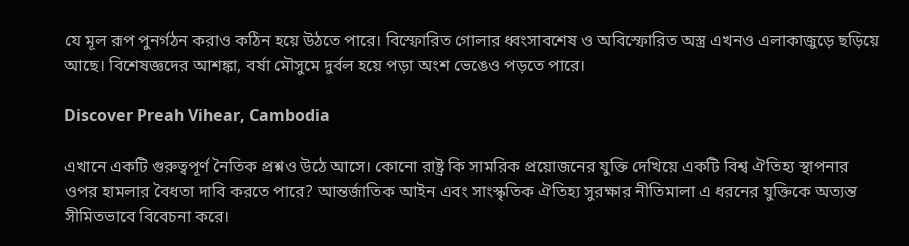যে মূল রূপ পুনর্গঠন করাও কঠিন হয়ে উঠতে পারে। বিস্ফোরিত গোলার ধ্বংসাবশেষ ও অবিস্ফোরিত অস্ত্র এখনও এলাকাজুড়ে ছড়িয়ে আছে। বিশেষজ্ঞদের আশঙ্কা, বর্ষা মৌসুমে দুর্বল হয়ে পড়া অংশ ভেঙেও পড়তে পারে।

Discover Preah Vihear, Cambodia

এখানে একটি গুরুত্বপূর্ণ নৈতিক প্রশ্নও উঠে আসে। কোনো রাষ্ট্র কি সামরিক প্রয়োজনের যুক্তি দেখিয়ে একটি বিশ্ব ঐতিহ্য স্থাপনার ওপর হামলার বৈধতা দাবি করতে পারে? আন্তর্জাতিক আইন এবং সাংস্কৃতিক ঐতিহ্য সুরক্ষার নীতিমালা এ ধরনের যুক্তিকে অত্যন্ত সীমিতভাবে বিবেচনা করে।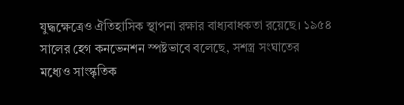যুদ্ধক্ষেত্রেও ঐতিহাসিক স্থাপনা রক্ষার বাধ্যবাধকতা রয়েছে। ১৯৫৪ সালের হেগ কনভেনশন স্পষ্টভাবে বলেছে, সশস্ত্র সংঘাতের মধ্যেও সাংস্কৃতিক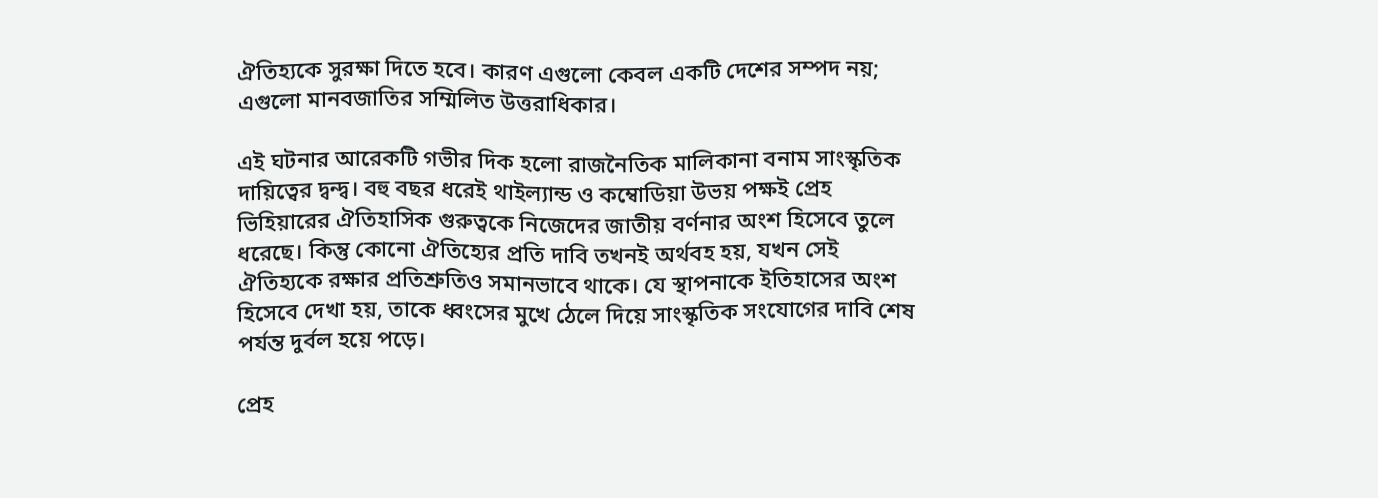ঐতিহ্যকে সুরক্ষা দিতে হবে। কারণ এগুলো কেবল একটি দেশের সম্পদ নয়; এগুলো মানবজাতির সম্মিলিত উত্তরাধিকার।

এই ঘটনার আরেকটি গভীর দিক হলো রাজনৈতিক মালিকানা বনাম সাংস্কৃতিক দায়িত্বের দ্বন্দ্ব। বহু বছর ধরেই থাইল্যান্ড ও কম্বোডিয়া উভয় পক্ষই প্রেহ ভিহিয়ারের ঐতিহাসিক গুরুত্বকে নিজেদের জাতীয় বর্ণনার অংশ হিসেবে তুলে ধরেছে। কিন্তু কোনো ঐতিহ্যের প্রতি দাবি তখনই অর্থবহ হয়, যখন সেই ঐতিহ্যকে রক্ষার প্রতিশ্রুতিও সমানভাবে থাকে। যে স্থাপনাকে ইতিহাসের অংশ হিসেবে দেখা হয়, তাকে ধ্বংসের মুখে ঠেলে দিয়ে সাংস্কৃতিক সংযোগের দাবি শেষ পর্যন্ত দুর্বল হয়ে পড়ে।

প্রেহ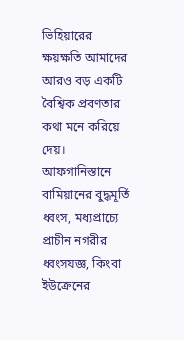ভিহিয়ারের ক্ষয়ক্ষতি আমাদের আরও বড় একটি বৈশ্বিক প্রবণতার কথা মনে করিয়ে দেয়। আফগানিস্তানে বামিয়ানের বুদ্ধমূর্তি ধ্বংস, মধ্যপ্রাচ্যে প্রাচীন নগরীর ধ্বংসযজ্ঞ, কিংবা ইউক্রেনের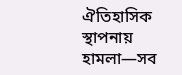ঐতিহাসিক স্থাপনায় হামলা—সব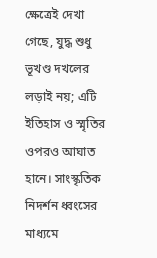ক্ষেত্রেই দেখা গেছে, যুদ্ধ শুধু ভূখণ্ড দখলের লড়াই নয়; এটি ইতিহাস ও স্মৃতির ওপরও আঘাত হানে। সাংস্কৃতিক নিদর্শন ধ্বংসের মাধ্যমে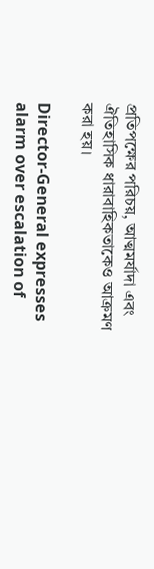প্রতিপক্ষের পরিচয়, আত্মমর্যাদা এবং ঐতিহাসিক ধারাবাহিকতাকেও আক্রমণ করা হয়।

Director-General expresses alarm over escalation of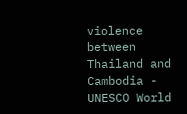violence between  Thailand and Cambodia - UNESCO World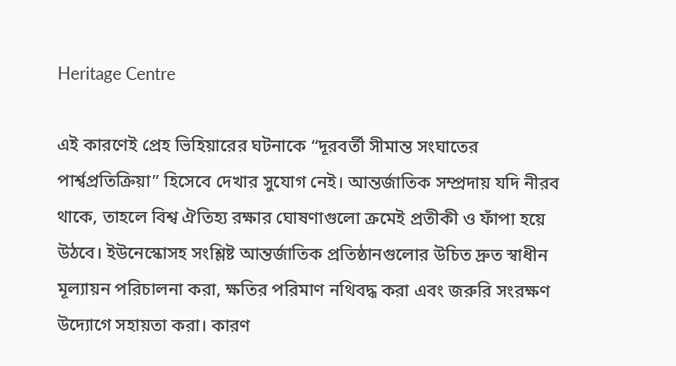Heritage Centre

এই কারণেই প্রেহ ভিহিয়ারের ঘটনাকে “দূরবর্তী সীমান্ত সংঘাতের পার্শ্বপ্রতিক্রিয়া” হিসেবে দেখার সুযোগ নেই। আন্তর্জাতিক সম্প্রদায় যদি নীরব থাকে, তাহলে বিশ্ব ঐতিহ্য রক্ষার ঘোষণাগুলো ক্রমেই প্রতীকী ও ফাঁপা হয়ে উঠবে। ইউনেস্কোসহ সংশ্লিষ্ট আন্তর্জাতিক প্রতিষ্ঠানগুলোর উচিত দ্রুত স্বাধীন মূল্যায়ন পরিচালনা করা, ক্ষতির পরিমাণ নথিবদ্ধ করা এবং জরুরি সংরক্ষণ উদ্যোগে সহায়তা করা। কারণ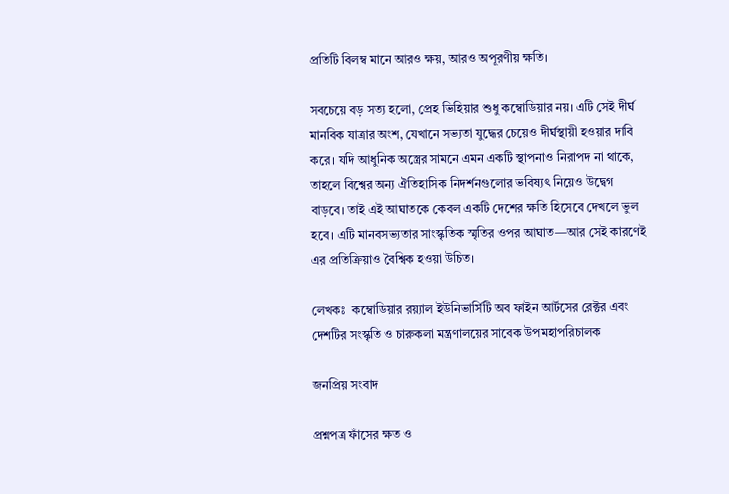প্রতিটি বিলম্ব মানে আরও ক্ষয়, আরও অপূরণীয় ক্ষতি।

সবচেয়ে বড় সত্য হলো, প্রেহ ভিহিয়ার শুধু কম্বোডিয়ার নয়। এটি সেই দীর্ঘ মানবিক যাত্রার অংশ, যেখানে সভ্যতা যুদ্ধের চেয়েও দীর্ঘস্থায়ী হওয়ার দাবি করে। যদি আধুনিক অস্ত্রের সামনে এমন একটি স্থাপনাও নিরাপদ না থাকে, তাহলে বিশ্বের অন্য ঐতিহাসিক নিদর্শনগুলোর ভবিষ্যৎ নিয়েও উদ্বেগ বাড়বে। তাই এই আঘাতকে কেবল একটি দেশের ক্ষতি হিসেবে দেখলে ভুল হবে। এটি মানবসভ্যতার সাংস্কৃতিক স্মৃতির ওপর আঘাত—আর সেই কারণেই এর প্রতিক্রিয়াও বৈশ্বিক হওয়া উচিত।

লেখকঃ  কম্বোডিয়ার রয়্যাল ইউনিভার্সিটি অব ফাইন আর্টসের রেক্টর এবং দেশটির সংস্কৃতি ও চারুকলা মন্ত্রণালয়ের সাবেক উপমহাপরিচালক

জনপ্রিয় সংবাদ

প্রশ্নপত্র ফাঁসের ক্ষত ও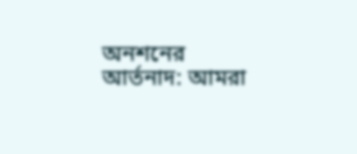অনশনের আর্তনাদ: আমরা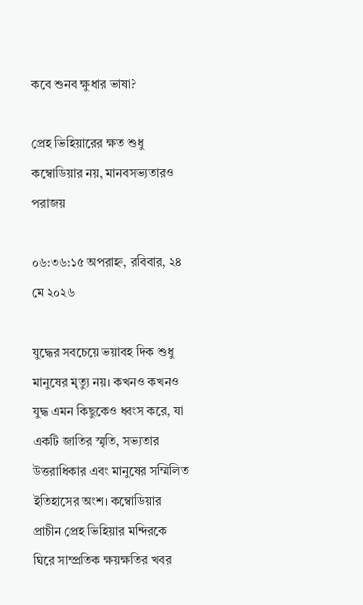কবে শুনব ক্ষুধার ভাষা?

প্রেহ ভিহিয়ারের ক্ষত শুধু কম্বোডিয়ার নয়, মানবসভ্যতারও পরাজয়

০৬:৩৬:১৫ অপরাহ্ন, রবিবার, ২৪ মে ২০২৬

যুদ্ধের সবচেয়ে ভয়াবহ দিক শুধু মানুষের মৃত্যু নয়। কখনও কখনও যুদ্ধ এমন কিছুকেও ধ্বংস করে, যা একটি জাতির স্মৃতি, সভ্যতার উত্তরাধিকার এবং মানুষের সম্মিলিত ইতিহাসের অংশ। কম্বোডিয়ার প্রাচীন প্রেহ ভিহিয়ার মন্দিরকে ঘিরে সাম্প্রতিক ক্ষয়ক্ষতির খবর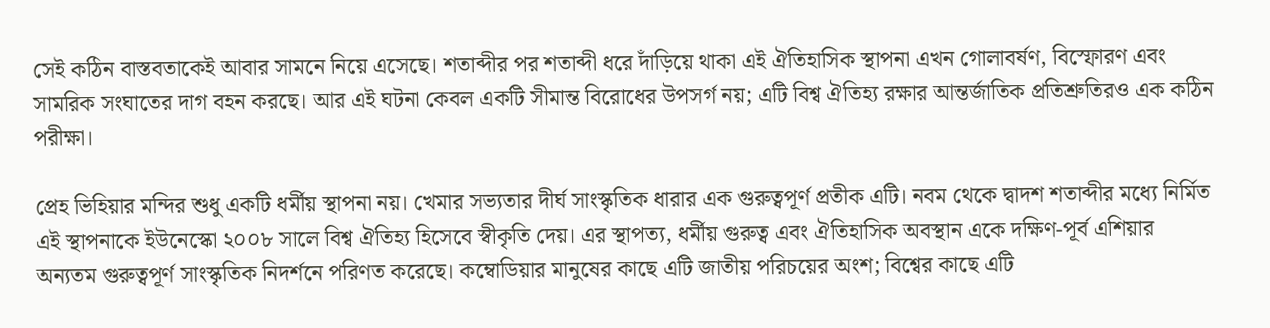সেই কঠিন বাস্তবতাকেই আবার সামনে নিয়ে এসেছে। শতাব্দীর পর শতাব্দী ধরে দাঁড়িয়ে থাকা এই ঐতিহাসিক স্থাপনা এখন গোলাবর্ষণ, বিস্ফোরণ এবং সামরিক সংঘাতের দাগ বহন করছে। আর এই ঘটনা কেবল একটি সীমান্ত বিরোধের উপসর্গ নয়; এটি বিশ্ব ঐতিহ্য রক্ষার আন্তর্জাতিক প্রতিশ্রুতিরও এক কঠিন পরীক্ষা।

প্রেহ ভিহিয়ার মন্দির শুধু একটি ধর্মীয় স্থাপনা নয়। খেমার সভ্যতার দীর্ঘ সাংস্কৃতিক ধারার এক গুরুত্বপূর্ণ প্রতীক এটি। নবম থেকে দ্বাদশ শতাব্দীর মধ্যে নির্মিত এই স্থাপনাকে ইউনেস্কো ২০০৮ সালে বিশ্ব ঐতিহ্য হিসেবে স্বীকৃতি দেয়। এর স্থাপত্য, ধর্মীয় গুরুত্ব এবং ঐতিহাসিক অবস্থান একে দক্ষিণ-পূর্ব এশিয়ার অন্যতম গুরুত্বপূর্ণ সাংস্কৃতিক নিদর্শনে পরিণত করেছে। কম্বোডিয়ার মানুষের কাছে এটি জাতীয় পরিচয়ের অংশ; বিশ্বের কাছে এটি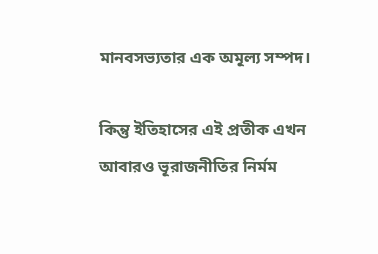মানবসভ্যতার এক অমূল্য সম্পদ।

কিন্তু ইতিহাসের এই প্রতীক এখন আবারও ভূরাজনীতির নির্মম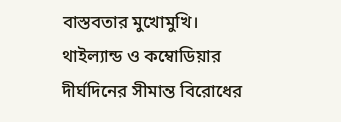বাস্তবতার মুখোমুখি। থাইল্যান্ড ও কম্বোডিয়ার দীর্ঘদিনের সীমান্ত বিরোধের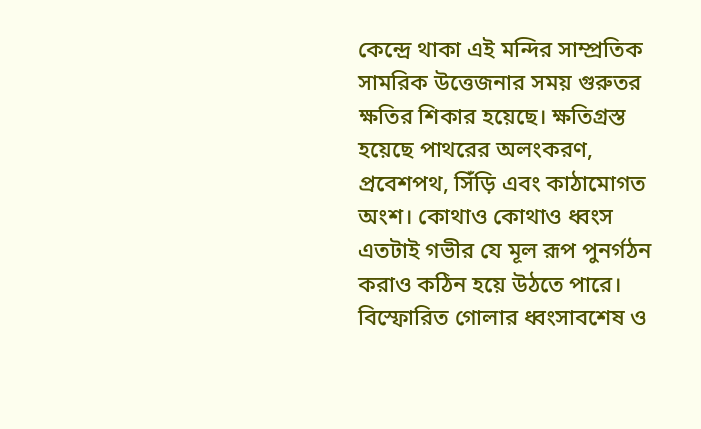কেন্দ্রে থাকা এই মন্দির সাম্প্রতিক সামরিক উত্তেজনার সময় গুরুতর ক্ষতির শিকার হয়েছে। ক্ষতিগ্রস্ত হয়েছে পাথরের অলংকরণ, প্রবেশপথ, সিঁড়ি এবং কাঠামোগত অংশ। কোথাও কোথাও ধ্বংস এতটাই গভীর যে মূল রূপ পুনর্গঠন করাও কঠিন হয়ে উঠতে পারে। বিস্ফোরিত গোলার ধ্বংসাবশেষ ও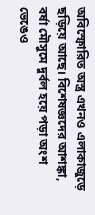অবিস্ফোরিত অস্ত্র এখনও এলাকাজুড়ে ছড়িয়ে আছে। বিশেষজ্ঞদের আশঙ্কা, বর্ষা মৌসুমে দুর্বল হয়ে পড়া অংশ ভেঙেও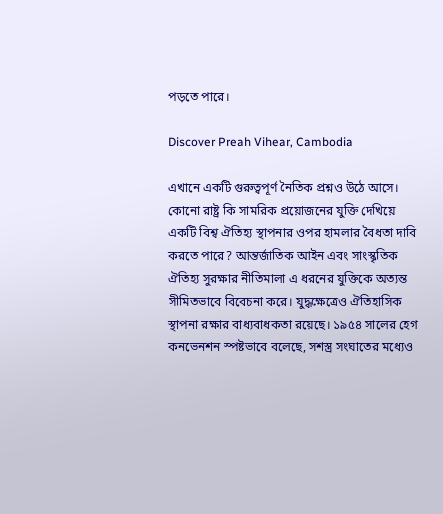পড়তে পারে।

Discover Preah Vihear, Cambodia

এখানে একটি গুরুত্বপূর্ণ নৈতিক প্রশ্নও উঠে আসে। কোনো রাষ্ট্র কি সামরিক প্রয়োজনের যুক্তি দেখিয়ে একটি বিশ্ব ঐতিহ্য স্থাপনার ওপর হামলার বৈধতা দাবি করতে পারে? আন্তর্জাতিক আইন এবং সাংস্কৃতিক ঐতিহ্য সুরক্ষার নীতিমালা এ ধরনের যুক্তিকে অত্যন্ত সীমিতভাবে বিবেচনা করে। যুদ্ধক্ষেত্রেও ঐতিহাসিক স্থাপনা রক্ষার বাধ্যবাধকতা রয়েছে। ১৯৫৪ সালের হেগ কনভেনশন স্পষ্টভাবে বলেছে, সশস্ত্র সংঘাতের মধ্যেও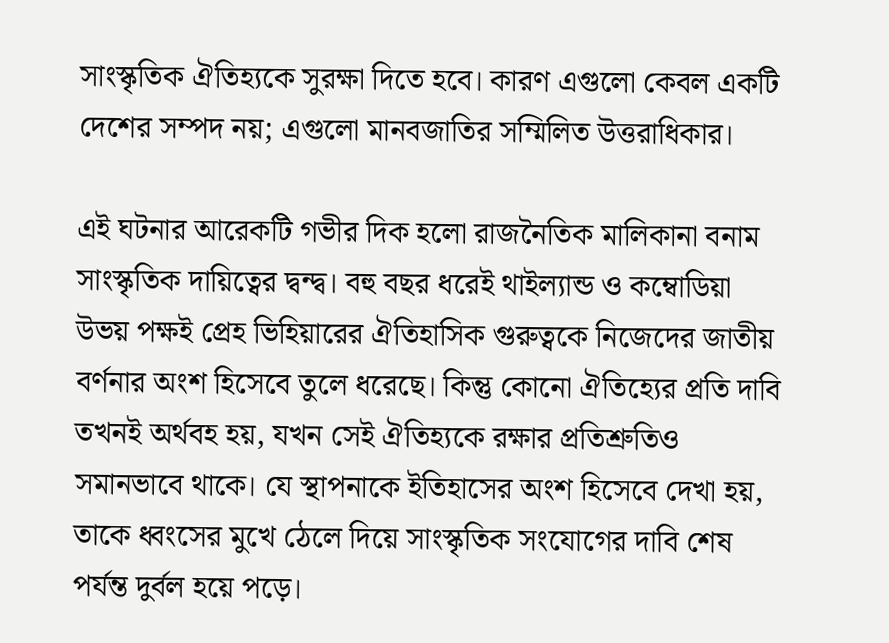সাংস্কৃতিক ঐতিহ্যকে সুরক্ষা দিতে হবে। কারণ এগুলো কেবল একটি দেশের সম্পদ নয়; এগুলো মানবজাতির সম্মিলিত উত্তরাধিকার।

এই ঘটনার আরেকটি গভীর দিক হলো রাজনৈতিক মালিকানা বনাম সাংস্কৃতিক দায়িত্বের দ্বন্দ্ব। বহু বছর ধরেই থাইল্যান্ড ও কম্বোডিয়া উভয় পক্ষই প্রেহ ভিহিয়ারের ঐতিহাসিক গুরুত্বকে নিজেদের জাতীয় বর্ণনার অংশ হিসেবে তুলে ধরেছে। কিন্তু কোনো ঐতিহ্যের প্রতি দাবি তখনই অর্থবহ হয়, যখন সেই ঐতিহ্যকে রক্ষার প্রতিশ্রুতিও সমানভাবে থাকে। যে স্থাপনাকে ইতিহাসের অংশ হিসেবে দেখা হয়, তাকে ধ্বংসের মুখে ঠেলে দিয়ে সাংস্কৃতিক সংযোগের দাবি শেষ পর্যন্ত দুর্বল হয়ে পড়ে।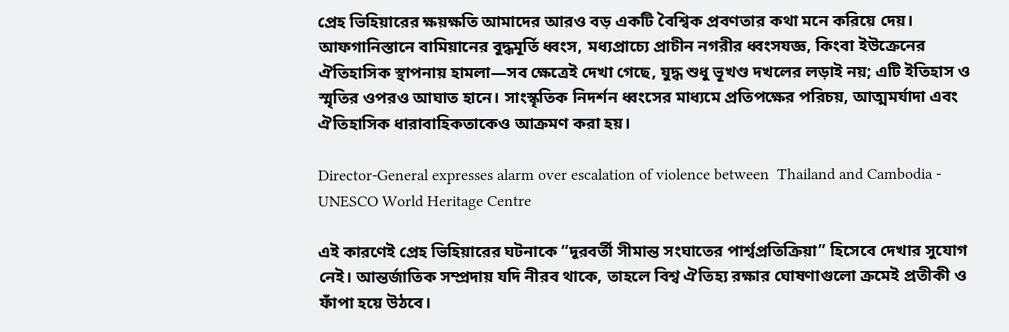প্রেহ ভিহিয়ারের ক্ষয়ক্ষতি আমাদের আরও বড় একটি বৈশ্বিক প্রবণতার কথা মনে করিয়ে দেয়। আফগানিস্তানে বামিয়ানের বুদ্ধমূর্তি ধ্বংস, মধ্যপ্রাচ্যে প্রাচীন নগরীর ধ্বংসযজ্ঞ, কিংবা ইউক্রেনের ঐতিহাসিক স্থাপনায় হামলা—সব ক্ষেত্রেই দেখা গেছে, যুদ্ধ শুধু ভূখণ্ড দখলের লড়াই নয়; এটি ইতিহাস ও স্মৃতির ওপরও আঘাত হানে। সাংস্কৃতিক নিদর্শন ধ্বংসের মাধ্যমে প্রতিপক্ষের পরিচয়, আত্মমর্যাদা এবং ঐতিহাসিক ধারাবাহিকতাকেও আক্রমণ করা হয়।

Director-General expresses alarm over escalation of violence between  Thailand and Cambodia - UNESCO World Heritage Centre

এই কারণেই প্রেহ ভিহিয়ারের ঘটনাকে “দূরবর্তী সীমান্ত সংঘাতের পার্শ্বপ্রতিক্রিয়া” হিসেবে দেখার সুযোগ নেই। আন্তর্জাতিক সম্প্রদায় যদি নীরব থাকে, তাহলে বিশ্ব ঐতিহ্য রক্ষার ঘোষণাগুলো ক্রমেই প্রতীকী ও ফাঁপা হয়ে উঠবে।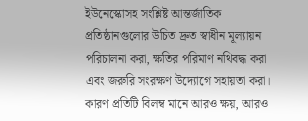ইউনেস্কোসহ সংশ্লিষ্ট আন্তর্জাতিক প্রতিষ্ঠানগুলোর উচিত দ্রুত স্বাধীন মূল্যায়ন পরিচালনা করা, ক্ষতির পরিমাণ নথিবদ্ধ করা এবং জরুরি সংরক্ষণ উদ্যোগে সহায়তা করা। কারণ প্রতিটি বিলম্ব মানে আরও ক্ষয়, আরও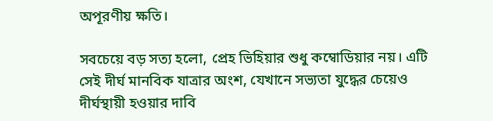অপূরণীয় ক্ষতি।

সবচেয়ে বড় সত্য হলো, প্রেহ ভিহিয়ার শুধু কম্বোডিয়ার নয়। এটি সেই দীর্ঘ মানবিক যাত্রার অংশ, যেখানে সভ্যতা যুদ্ধের চেয়েও দীর্ঘস্থায়ী হওয়ার দাবি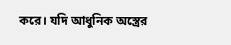করে। যদি আধুনিক অস্ত্রের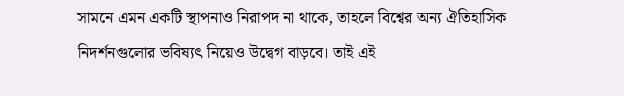সামনে এমন একটি স্থাপনাও নিরাপদ না থাকে, তাহলে বিশ্বের অন্য ঐতিহাসিক নিদর্শনগুলোর ভবিষ্যৎ নিয়েও উদ্বেগ বাড়বে। তাই এই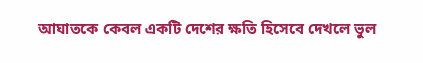আঘাতকে কেবল একটি দেশের ক্ষতি হিসেবে দেখলে ভুল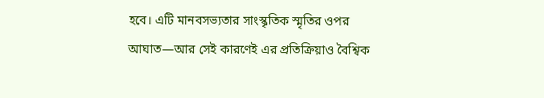হবে। এটি মানবসভ্যতার সাংস্কৃতিক স্মৃতির ওপর আঘাত—আর সেই কারণেই এর প্রতিক্রিয়াও বৈশ্বিক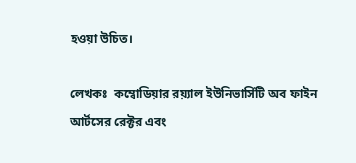হওয়া উচিত।

লেখকঃ  কম্বোডিয়ার রয়্যাল ইউনিভার্সিটি অব ফাইন আর্টসের রেক্টর এবং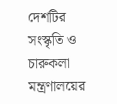দেশটির সংস্কৃতি ও চারুকলা মন্ত্রণালয়ের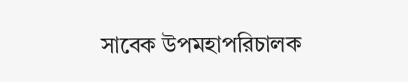সাবেক উপমহাপরিচালক